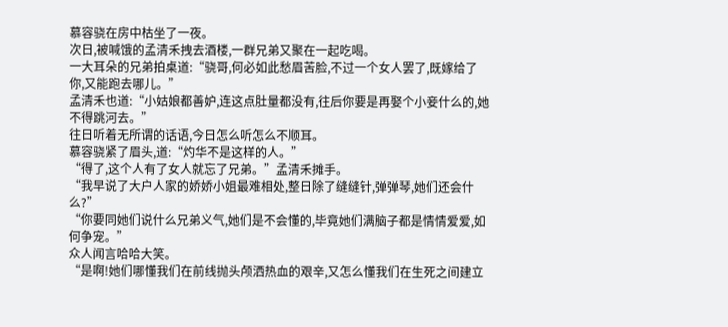慕容骁在房中枯坐了一夜。
次日,被喊饿的孟清禾拽去酒楼,一群兄弟又聚在一起吃喝。
一大耳朵的兄弟拍桌道:“骁哥,何必如此愁眉苦脸,不过一个女人罢了,既嫁给了你,又能跑去哪儿。”
孟清禾也道:“小姑娘都善妒,连这点肚量都没有,往后你要是再娶个小妾什么的,她不得跳河去。”
往日听着无所谓的话语,今日怎么听怎么不顺耳。
慕容骁紧了眉头,道:“灼华不是这样的人。”
“得了,这个人有了女人就忘了兄弟。”孟清禾摊手。
“我早说了大户人家的娇娇小姐最难相处,整日除了缝缝针,弹弹琴,她们还会什么?”
“你要同她们说什么兄弟义气,她们是不会懂的,毕竟她们满脑子都是情情爱爱,如何争宠。”
众人闻言哈哈大笑。
“是啊!她们哪懂我们在前线抛头颅洒热血的艰辛,又怎么懂我们在生死之间建立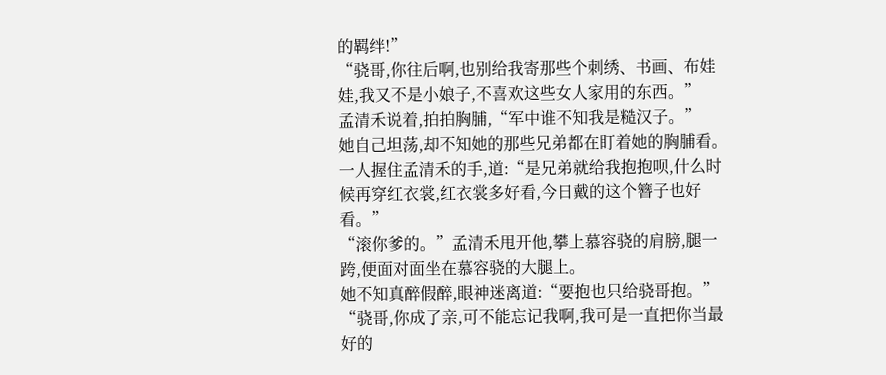的羁绊!”
“骁哥,你往后啊,也别给我寄那些个刺绣、书画、布娃娃,我又不是小娘子,不喜欢这些女人家用的东西。”
孟清禾说着,拍拍胸脯,“军中谁不知我是糙汉子。”
她自己坦荡,却不知她的那些兄弟都在盯着她的胸脯看。
一人握住孟清禾的手,道:“是兄弟就给我抱抱呗,什么时候再穿红衣裳,红衣裳多好看,今日戴的这个簪子也好看。”
“滚你爹的。”孟清禾甩开他,攀上慕容骁的肩膀,腿一跨,便面对面坐在慕容骁的大腿上。
她不知真醉假醉,眼神迷离道:“要抱也只给骁哥抱。”
“骁哥,你成了亲,可不能忘记我啊,我可是一直把你当最好的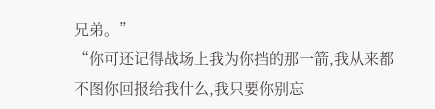兄弟。”
“你可还记得战场上我为你挡的那一箭,我从来都不图你回报给我什么,我只要你别忘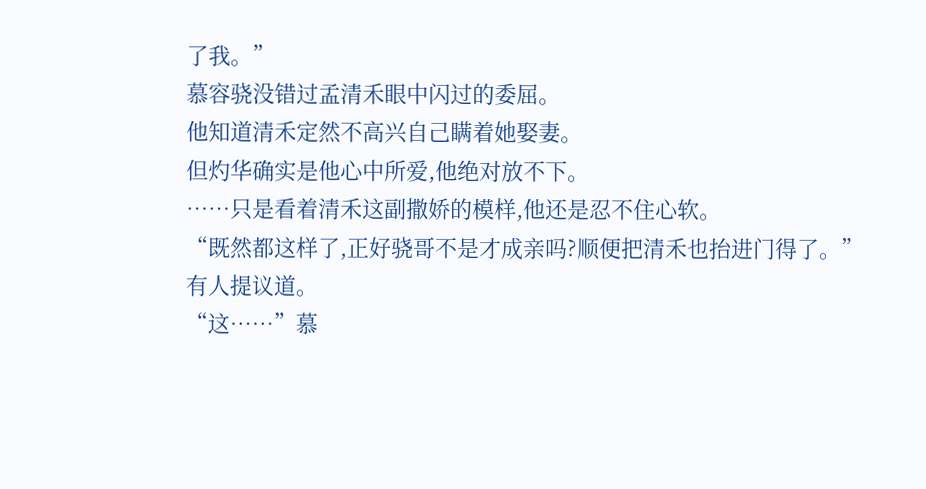了我。”
慕容骁没错过孟清禾眼中闪过的委屈。
他知道清禾定然不高兴自己瞒着她娶妻。
但灼华确实是他心中所爱,他绝对放不下。
……只是看着清禾这副撒娇的模样,他还是忍不住心软。
“既然都这样了,正好骁哥不是才成亲吗?顺便把清禾也抬进门得了。”有人提议道。
“这……”慕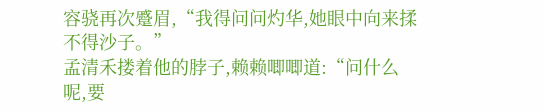容骁再次蹙眉,“我得问问灼华,她眼中向来揉不得沙子。”
孟清禾搂着他的脖子,赖赖唧唧道:“问什么呢,要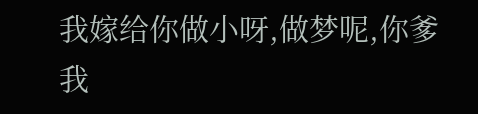我嫁给你做小呀,做梦呢,你爹我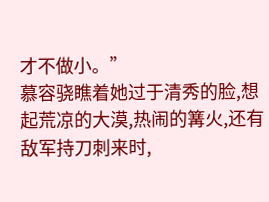才不做小。”
慕容骁瞧着她过于清秀的脸,想起荒凉的大漠,热闹的篝火,还有敌军持刀刺来时,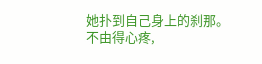她扑到自己身上的刹那。
不由得心疼,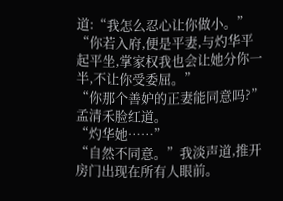道:“我怎么忍心让你做小。”
“你若入府,便是平妻,与灼华平起平坐,掌家权我也会让她分你一半,不让你受委屈。”
“你那个善妒的正妻能同意吗?”孟清禾脸红道。
“灼华她……”
“自然不同意。”我淡声道,推开房门出现在所有人眼前。